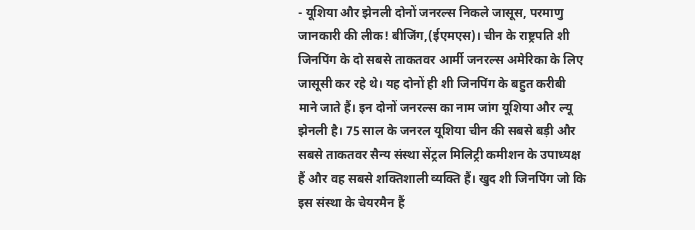- यूशिया और झेनली दोनों जनरल्स निकले जासूस, परमाणु जानकारी की लीक! बीजिंग,(ईएमएस)। चीन के राष्ट्रपति शी जिनपिंग के दो सबसे ताकतवर आर्मी जनरल्स अमेरिका के लिए जासूसी कर रहे थे। यह दोनों ही शी जिनपिंग के बहुत करीबी माने जाते हैं। इन दोनों जनरल्स का नाम जांग यूशिया और ल्यू झेनली है। 75 साल के जनरल यूशिया चीन की सबसे बड़ी और सबसे ताकतवर सैन्य संस्था सेंट्रल मिलिट्री कमीशन के उपाध्यक्ष हैं और वह सबसे शक्तिशाली व्यक्ति हैं। खुद शी जिनपिंग जो कि इस संस्था के चेयरमैन हैं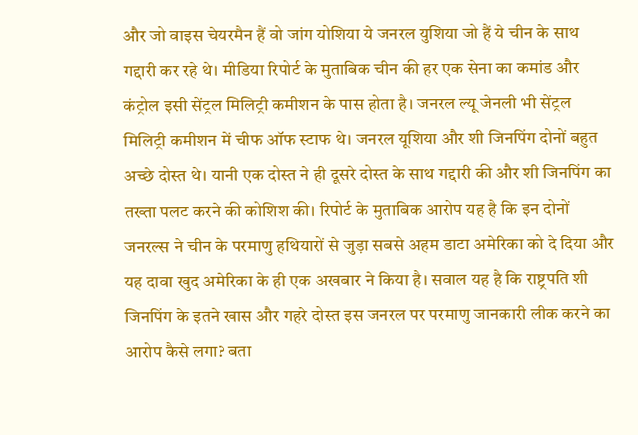और जो वाइस चेयरमैन हैं वो जांग योशिया ये जनरल युशिया जो हैं ये चीन के साथ गद्दारी कर रहे थे। मीडिया रिपोर्ट के मुताबिक चीन की हर एक सेना का कमांड और कंट्रोल इसी सेंट्रल मिलिट्री कमीशन के पास होता है। जनरल ल्यू जेनली भी सेंट्रल मिलिट्री कमीशन में चीफ ऑफ स्टाफ थे। जनरल यूशिया और शी जिनपिंग दोनों बहुत अच्छे दोस्त थे। यानी एक दोस्त ने ही दूसरे दोस्त के साथ गद्दारी की और शी जिनपिंग का तख्ता पलट करने की कोशिश की। रिपोर्ट के मुताबिक आरोप यह है कि इन दोनों जनरल्स ने चीन के परमाणु हथियारों से जुड़ा सबसे अहम डाटा अमेरिका को दे दिया और यह दावा खुद अमेरिका के ही एक अखबार ने किया है। सवाल यह है कि राष्ट्रपति शी जिनपिंग के इतने खास और गहरे दोस्त इस जनरल पर परमाणु जानकारी लीक करने का आरोप कैसे लगा? बता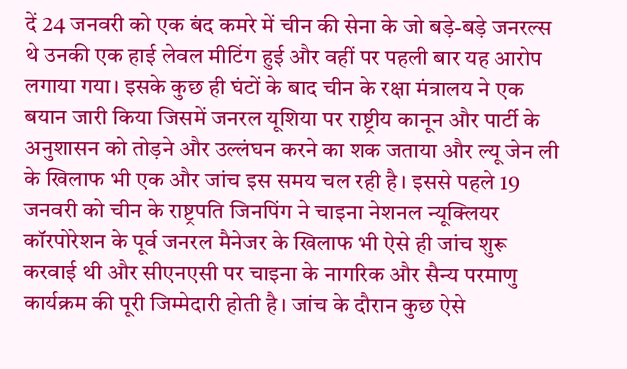दें 24 जनवरी को एक बंद कमरे में चीन की सेना के जो बड़े-बड़े जनरल्स थे उनकी एक हाई लेवल मीटिंग हुई और वहीं पर पहली बार यह आरोप लगाया गया। इसके कुछ ही घंटों के बाद चीन के रक्षा मंत्रालय ने एक बयान जारी किया जिसमें जनरल यूशिया पर राष्ट्रीय कानून और पार्टी के अनुशासन को तोड़ने और उल्लंघन करने का शक जताया और ल्यू जेन ली के खिलाफ भी एक और जांच इस समय चल रही है। इससे पहले 19 जनवरी को चीन के राष्ट्रपति जिनपिंग ने चाइना नेशनल न्यूक्लियर कॉरपोरेशन के पूर्व जनरल मैनेजर के खिलाफ भी ऐसे ही जांच शुरू करवाई थी और सीएनएसी पर चाइना के नागरिक और सैन्य परमाणु कार्यक्रम की पूरी जिम्मेदारी होती है। जांच के दौरान कुछ ऐसे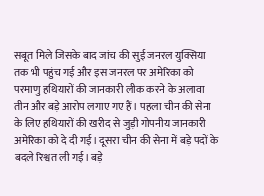सबूत मिले जिसके बाद जांच की सुई जनरल युक्सिया तक भी पहुंच गई और इस जनरल पर अमेरिका को परमाणु हथियारों की जानकारी लीक करने के अलावा तीन और बड़े आरोप लगाए गए हैं। पहला चीन की सेना के लिए हथियारों की खरीद से जुड़ी गोपनीय जानकारी अमेरिका को दे दी गई। दूसरा चीन की सेना में बड़े पदों के बदले रिश्वत ली गई। बड़े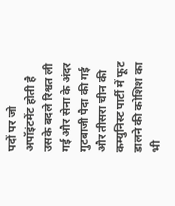पदों पर जो अपॉइंटमेंट होती है उसके बदले रिश्वत ली गई और सेना के अंदर गुटबाजी पैदा की गई और तीसरा चीन की कम्युनिस्ट पार्टी में फूट डालने की कोशिश का भी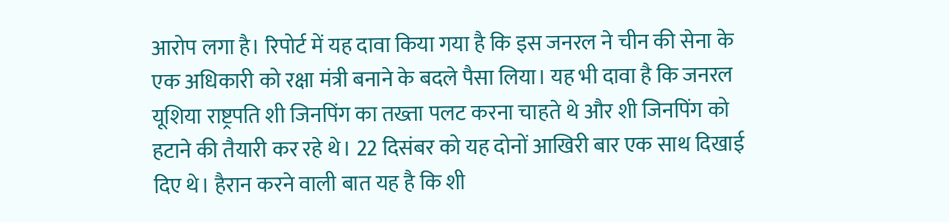आरोप लगा है। रिपोर्ट में यह दावा किया गया है कि इस जनरल ने चीन की सेना के एक अधिकारी को रक्षा मंत्री बनाने के बदले पैसा लिया। यह भी दावा है कि जनरल यूशिया राष्ट्रपति शी जिनपिंग का तख्ता पलट करना चाहते थे और शी जिनपिंग को हटाने की तैयारी कर रहे थे। 22 दिसंबर को यह दोनों आखिरी बार एक साथ दिखाई दिए थे। हैरान करने वाली बात यह है कि शी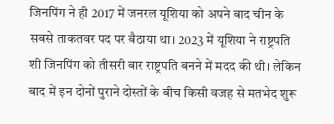जिनपिंग ने ही 2017 में जनरल यूशिया को अपने बाद चीन के सबसे ताकतवर पद पर बैठाया था। 2023 में यूशिया ने राष्ट्रपति शी जिनपिंग को तीसरी बार राष्ट्रपति बनने में मदद की थी। लेकिन बाद में इन दोनों पुराने दोस्तों के बीच किसी वजह से मतभेद शुरू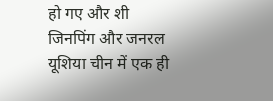हो गए और शी जिनपिंग और जनरल यूशिया चीन में एक ही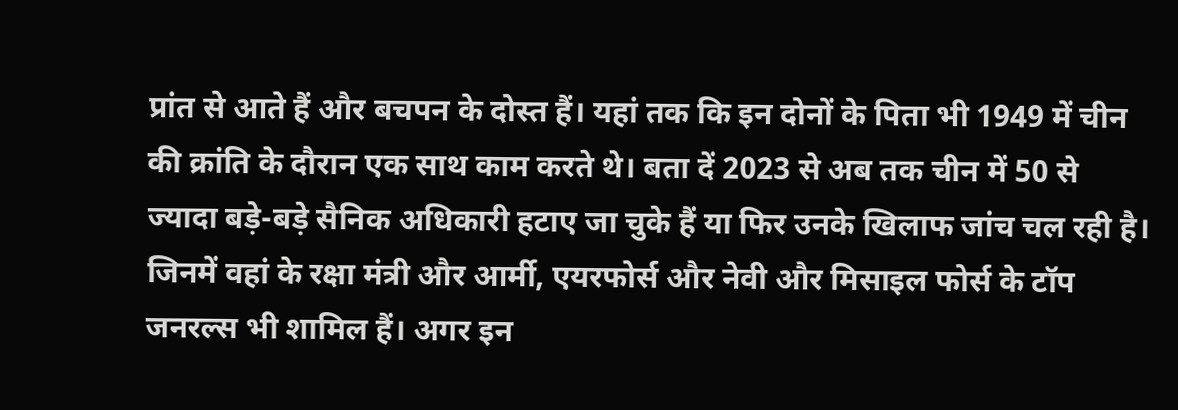प्रांत से आते हैं और बचपन के दोस्त हैं। यहां तक कि इन दोनों के पिता भी 1949 में चीन की क्रांति के दौरान एक साथ काम करते थे। बता दें 2023 से अब तक चीन में 50 से ज्यादा बड़े-बड़े सैनिक अधिकारी हटाए जा चुके हैं या फिर उनके खिलाफ जांच चल रही है। जिनमें वहां के रक्षा मंत्री और आर्मी, एयरफोर्स और नेवी और मिसाइल फोर्स के टॉप जनरल्स भी शामिल हैं। अगर इन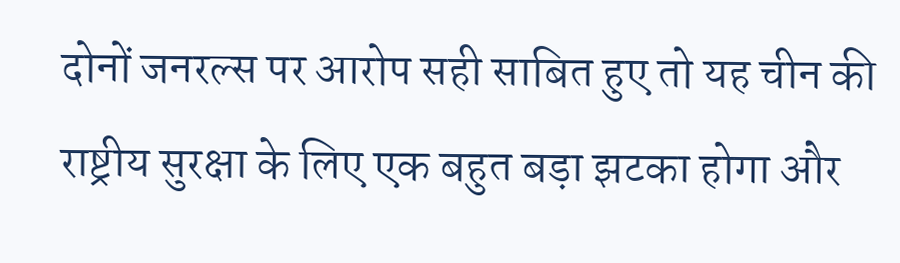दोनों जनरल्स पर आरोप सही साबित हुए तो यह चीन की राष्ट्रीय सुरक्षा के लिए एक बहुत बड़ा झटका होगा और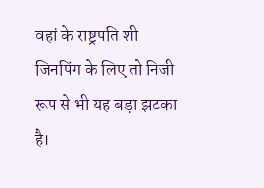वहां के राष्ट्रपति शी जिनपिंग के लिए तो निजी रूप से भी यह बड़ा झटका है।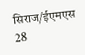सिराज/ईएमएस 28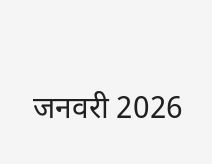जनवरी 2026